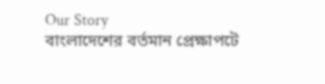Our Story
বাংলাদেশের বর্তমান প্রেক্ষাপটে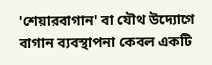'শেয়ারবাগান' বা যৌথ উদ্যোগে বাগান ব্যবস্থাপনা কেবল একটি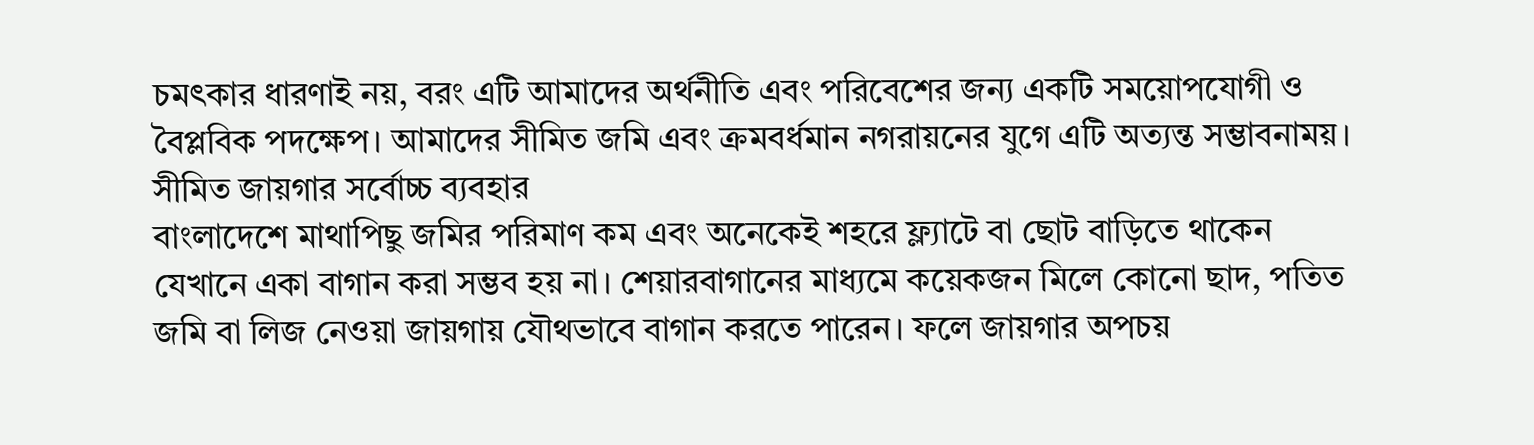চমৎকার ধারণাই নয়, বরং এটি আমাদের অর্থনীতি এবং পরিবেশের জন্য একটি সময়োপযোগী ও বৈপ্লবিক পদক্ষেপ। আমাদের সীমিত জমি এবং ক্রমবর্ধমান নগরায়নের যুগে এটি অত্যন্ত সম্ভাবনাময়।
সীমিত জায়গার সর্বোচ্চ ব্যবহার
বাংলাদেশে মাথাপিছু জমির পরিমাণ কম এবং অনেকেই শহরে ফ্ল্যাটে বা ছোট বাড়িতে থাকেন যেখানে একা বাগান করা সম্ভব হয় না। শেয়ারবাগানের মাধ্যমে কয়েকজন মিলে কোনো ছাদ, পতিত জমি বা লিজ নেওয়া জায়গায় যৌথভাবে বাগান করতে পারেন। ফলে জায়গার অপচয়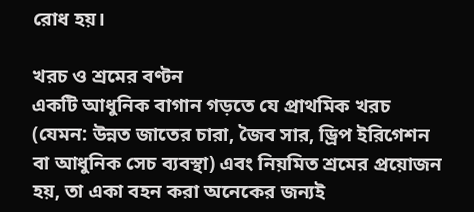রোধ হয়।

খরচ ও শ্রমের বণ্টন
একটি আধুনিক বাগান গড়তে যে প্রাথমিক খরচ (যেমন: উন্নত জাতের চারা, জৈব সার, ড্রিপ ইরিগেশন বা আধুনিক সেচ ব্যবস্থা) এবং নিয়মিত শ্রমের প্রয়োজন হয়, তা একা বহন করা অনেকের জন্যই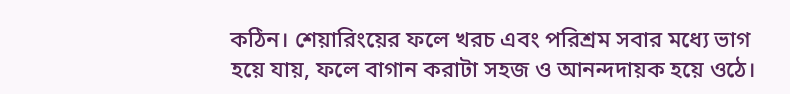কঠিন। শেয়ারিংয়ের ফলে খরচ এবং পরিশ্রম সবার মধ্যে ভাগ হয়ে যায়, ফলে বাগান করাটা সহজ ও আনন্দদায়ক হয়ে ওঠে।